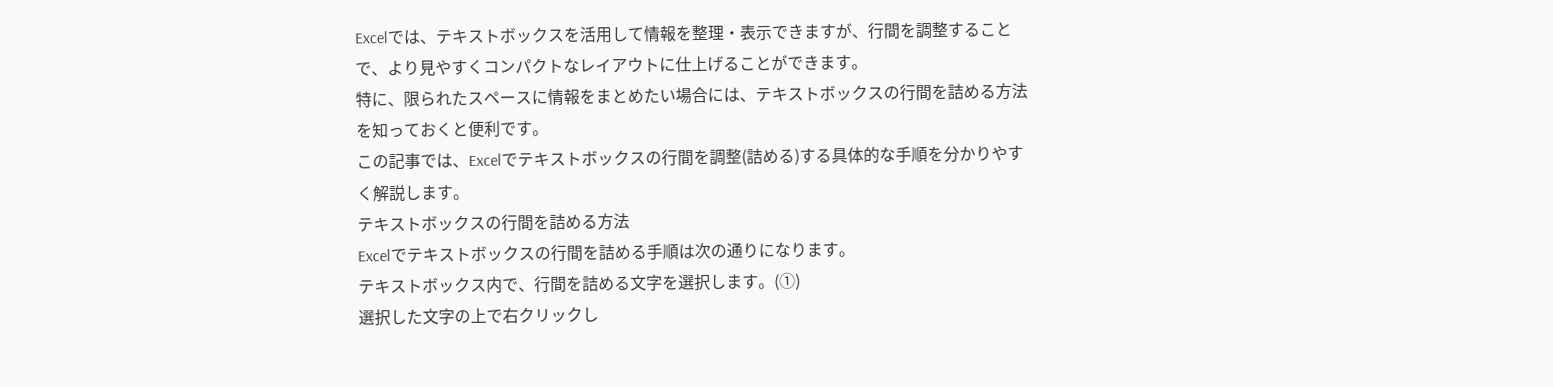Excelでは、テキストボックスを活用して情報を整理・表示できますが、行間を調整することで、より見やすくコンパクトなレイアウトに仕上げることができます。
特に、限られたスペースに情報をまとめたい場合には、テキストボックスの行間を詰める方法を知っておくと便利です。
この記事では、Excelでテキストボックスの行間を調整(詰める)する具体的な手順を分かりやすく解説します。
テキストボックスの行間を詰める方法
Excelでテキストボックスの行間を詰める手順は次の通りになります。
テキストボックス内で、行間を詰める文字を選択します。(①)
選択した文字の上で右クリックし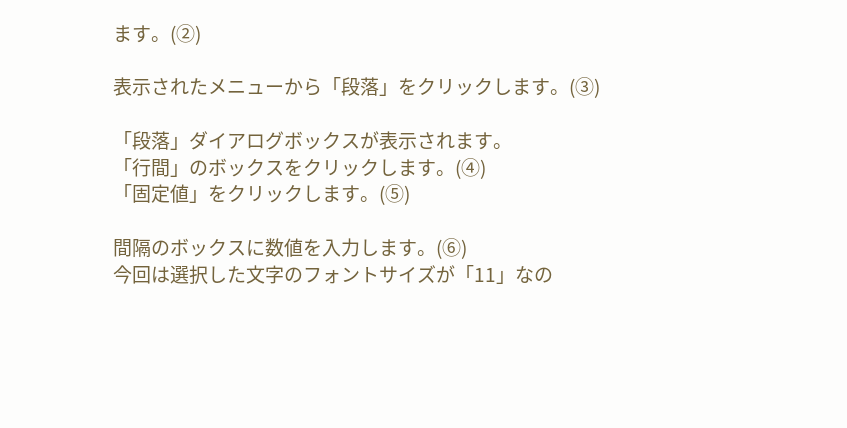ます。(②)

表示されたメニューから「段落」をクリックします。(③)

「段落」ダイアログボックスが表示されます。
「行間」のボックスをクリックします。(④)
「固定値」をクリックします。(⑤)

間隔のボックスに数値を入力します。(⑥)
今回は選択した文字のフォントサイズが「11」なの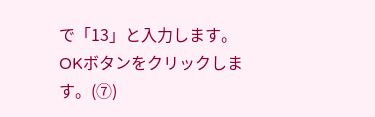で「13」と入力します。
OKボタンをクリックします。(⑦)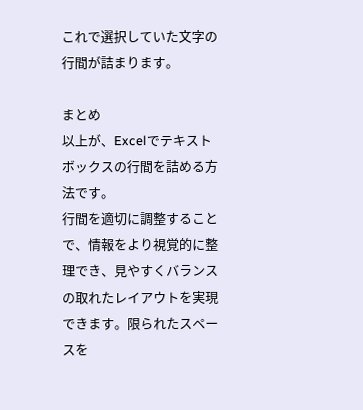これで選択していた文字の行間が詰まります。

まとめ
以上が、Excelでテキストボックスの行間を詰める方法です。
行間を適切に調整することで、情報をより視覚的に整理でき、見やすくバランスの取れたレイアウトを実現できます。限られたスペースを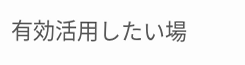有効活用したい場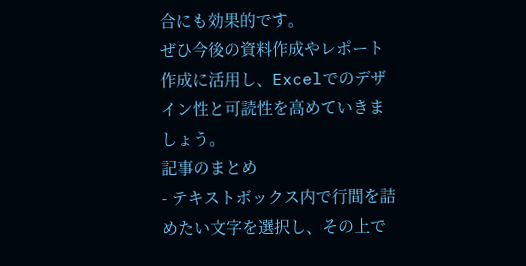合にも効果的です。
ぜひ今後の資料作成やレポート作成に活用し、Excelでのデザイン性と可読性を高めていきましょう。
記事のまとめ
- テキストボックス内で行間を詰めたい文字を選択し、その上で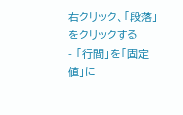右クリック、「段落」をクリックする
- 「行間」を「固定値」に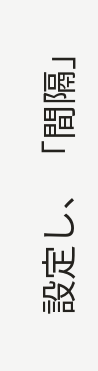設定し、「間隔」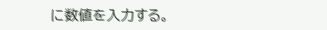に数値を入力する。